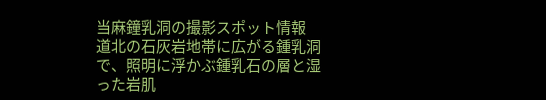当麻鐘乳洞の撮影スポット情報
道北の石灰岩地帯に広がる鍾乳洞で、照明に浮かぶ鍾乳石の層と湿った岩肌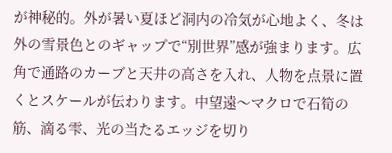が神秘的。外が暑い夏ほど洞内の冷気が心地よく、冬は外の雪景色とのギャップで“別世界”感が強まります。広角で通路のカーブと天井の高さを入れ、人物を点景に置くとスケールが伝わります。中望遠〜マクロで石筍の筋、滴る雫、光の当たるエッジを切り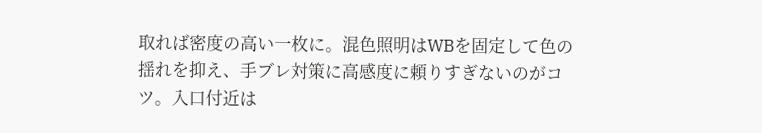取れば密度の高い一枚に。混色照明はWBを固定して色の揺れを抑え、手ブレ対策に高感度に頼りすぎないのがコツ。入口付近は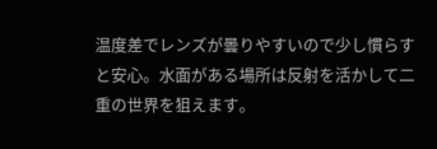温度差でレンズが曇りやすいので少し慣らすと安心。水面がある場所は反射を活かして二重の世界を狙えます。